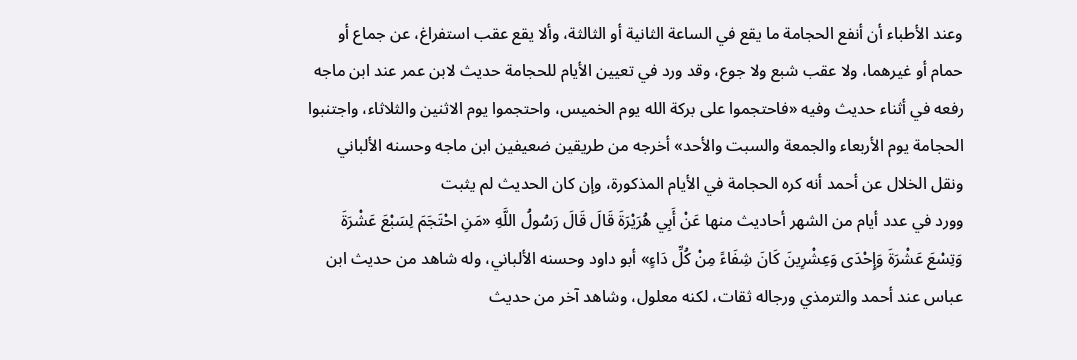وعند الأطباء أن أنفع الحجامة ما يقع في الساعة الثانية أو الثالثة، وألا يقع عقب استفراغ، عن جماع أو حمام أو غيرهما، ولا عقب شبع ولا جوع، وقد ورد في تعيين الأيام للحجامة حديث لابن عمر عند ابن ماجه رفعه في أثناء حديث وفيه «فاحتجموا على بركة الله يوم الخميس، واحتجموا يوم الاثنين والثلاثاء، واجتنبوا الحجامة يوم الأربعاء والجمعة والسبت والأحد» أخرجه من طريقين ضعيفين ابن ماجه وحسنه الألباني
ونقل الخلال عن أحمد أنه كره الحجامة في الأيام المذكورة، وإن كان الحديث لم يثبت
وورد في عدد أيام من الشهر أحاديث منها عَنْ أَبِي هُرَيْرَةَ قَالَ قَالَ رَسُولُ اللَّهِ «مَنِ احْتَجَمَ لِسَبْعَ عَشْرَةَ وَتِسْعَ عَشْرَةَ وَإِحْدَى وَعِشْرِينَ كَانَ شِفَاءً مِنْ كُلِّ دَاءٍ» أبو داود وحسنه الألباني، وله شاهد من حديث ابن عباس عند أحمد والترمذي ورجاله ثقات، لكنه معلول، وشاهد آخر من حديث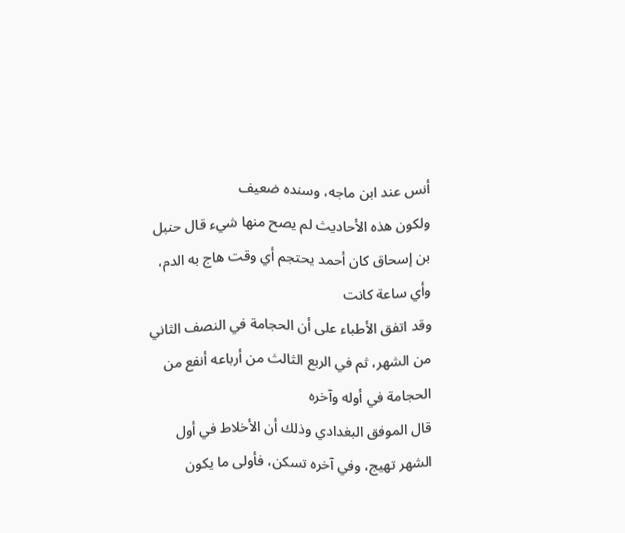أنس عند ابن ماجه، وسنده ضعيف
ولكون هذه الأحاديث لم يصح منها شيء قال حنبل بن إسحاق كان أحمد يحتجم أي وقت هاج به الدم، وأي ساعة كانت
وقد اتفق الأطباء على أن الحجامة في النصف الثاني من الشهر، ثم في الربع الثالث من أرباعه أنفع من الحجامة في أوله وآخره
قال الموفق البغدادي وذلك أن الأخلاط في أول الشهر تهيج، وفي آخره تسكن، فأولى ما يكون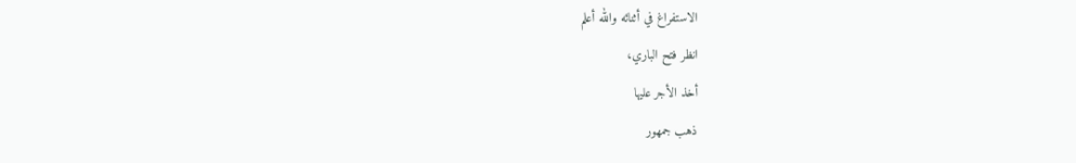الاستفراغ في أثنائه والله أعلم
انظر فتح الباري،
أخذ الأجر عليها
ذهب جمهور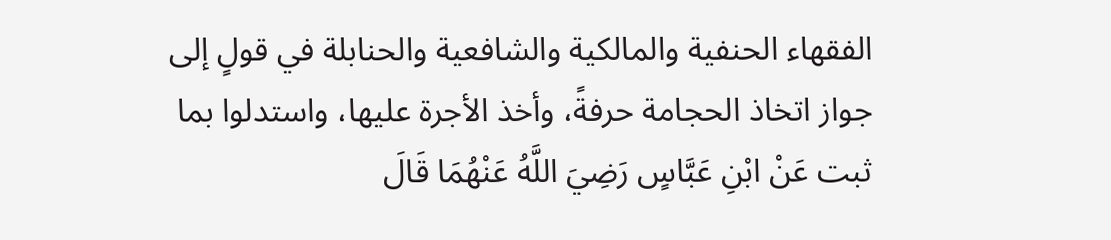الفقهاء الحنفية والمالكية والشافعية والحنابلة في قولٍ إلى جواز اتخاذ الحجامة حرفةً، وأخذ الأجرة عليها، واستدلوا بما ثبت عَنْ ابْنِ عَبَّاسٍ رَضِيَ اللَّهُ عَنْهُمَا قَالَ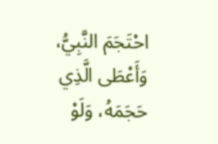احْتَجَمَ النَّبِيُّ، وَأَعْطَى الَّذِي حَجَمَهُ، وَلَوْ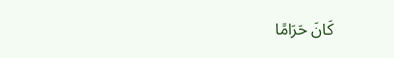كَانَ حَرَامًا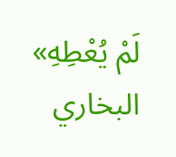لَمْ يُعْطِهِ» البخاري